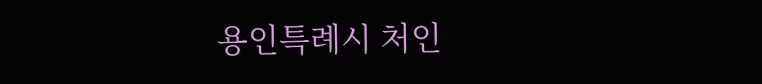용인특례시 처인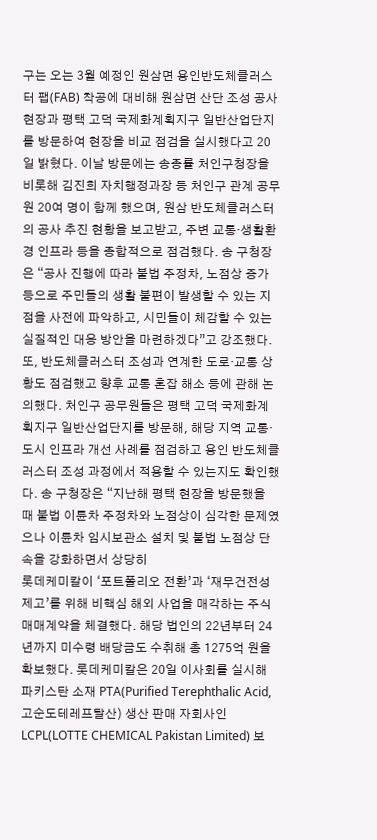구는 오는 3월 예정인 원삼면 용인반도체클러스터 팹(FAB) 착공에 대비해 원삼면 산단 조성 공사 현장과 평택 고덕 국제화계획지구 일반산업단지를 방문하여 현장을 비교 점검을 실시했다고 20일 밝혔다. 이날 방문에는 송종률 처인구청장을 비롯해 김진희 자치행정과장 등 처인구 관계 공무원 20여 명이 함께 했으며, 원삼 반도체클러스터의 공사 추진 현황을 보고받고, 주변 교통·생활환경 인프라 등을 종합적으로 점검했다. 송 구청장은 “공사 진행에 따라 불법 주정차, 노점상 증가 등으로 주민들의 생활 불편이 발생할 수 있는 지점을 사전에 파악하고, 시민들이 체감할 수 있는 실질적인 대응 방안을 마련하겠다”고 강조했다. 또, 반도체클러스터 조성과 연계한 도로·교통 상황도 점검했고 향후 교통 혼잡 해소 등에 관해 논의했다. 처인구 공무원들은 평택 고덕 국제화계획지구 일반산업단지를 방문해, 해당 지역 교통·도시 인프라 개선 사례를 점검하고 용인 반도체클러스터 조성 과정에서 적용할 수 있는지도 확인했다. 송 구청장은 “지난해 평택 현장을 방문했을 때 불법 이륜차 주정차와 노점상이 심각한 문제였으나 이륜차 임시보관소 설치 및 불법 노점상 단속을 강화하면서 상당히
롯데케미칼이 ‘포트폴리오 전환’과 ‘재무건전성 제고’를 위해 비핵심 해외 사업을 매각하는 주식매매계약을 체결했다. 해당 법인의 22년부터 24년까지 미수령 배당금도 수취해 총 1275억 원을 확보했다. 롯데케미칼은 20일 이사회를 실시해 파키스탄 소재 PTA(Purified Terephthalic Acid, 고순도테레프탈산) 생산 판매 자회사인 LCPL(LOTTE CHEMICAL Pakistan Limited) 보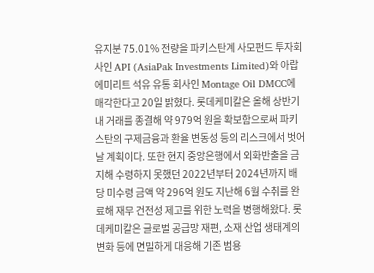유지분 75.01% 전량을 파키스탄계 사모펀드 투자회사인 API (AsiaPak Investments Limited)와 아랍에미리트 석유 유통 회사인 Montage Oil DMCC에 매각한다고 20일 밝혔다. 롯데케미칼은 올해 상반기 내 거래를 종결해 약 979억 원을 확보함으로써 파키스탄의 구제금융과 환율 변동성 등의 리스크에서 벗어날 계획이다. 또한 현지 중앙은행에서 외화반출을 금지해 수령하지 못했던 2022년부터 2024년까지 배당 미수령 금액 약 296억 원도 지난해 6월 수취를 완료해 재무 건전성 제고를 위한 노력을 병행해왔다. 롯데케미칼은 글로벌 공급망 재편, 소재 산업 생태계의 변화 등에 면밀하게 대응해 기존 범용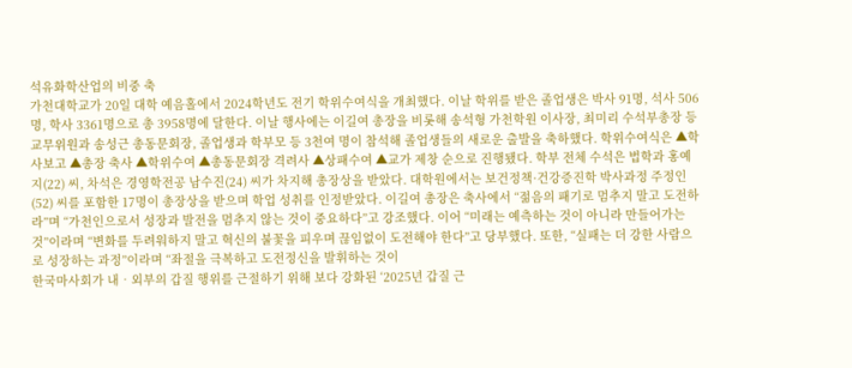석유화학산업의 비중 축
가천대학교가 20일 대학 예음홀에서 2024학년도 전기 학위수여식을 개최했다. 이날 학위를 받은 졸업생은 박사 91명, 석사 506명, 학사 3361명으로 총 3958명에 달한다. 이날 행사에는 이길여 총장을 비롯해 송석형 가천학원 이사장, 최미리 수석부총장 등 교무위원과 송성근 총동문회장, 졸업생과 학부모 등 3천여 명이 참석해 졸업생들의 새로운 출발을 축하했다. 학위수여식은 ▲학사보고 ▲총장 축사 ▲학위수여 ▲총동문회장 격려사 ▲상패수여 ▲교가 제창 순으로 진행됐다. 학부 전체 수석은 법학과 홍예지(22) 씨, 차석은 경영학전공 남수진(24) 씨가 차지해 총장상을 받았다. 대학원에서는 보건정책·건강증진학 박사과정 주정인(52) 씨를 포함한 17명이 총장상을 받으며 학업 성취를 인정받았다. 이길여 총장은 축사에서 “젊음의 패기로 멈추지 말고 도전하라”며 “가천인으로서 성장과 발전을 멈추지 않는 것이 중요하다”고 강조했다. 이어 “미래는 예측하는 것이 아니라 만들어가는 것”이라며 “변화를 두려워하지 말고 혁신의 불꽃을 피우며 끊임없이 도전해야 한다”고 당부했다. 또한, “실패는 더 강한 사람으로 성장하는 과정”이라며 “좌절을 극복하고 도전정신을 발휘하는 것이
한국마사회가 내‧외부의 갑질 행위를 근절하기 위해 보다 강화된 ‘2025년 갑질 근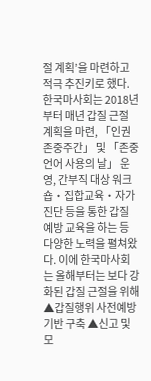절 계획’을 마련하고 적극 추진키로 했다. 한국마사회는 2018년부터 매년 갑질 근절 계획을 마련, 「인권존중주간」 및 「존중언어 사용의 날」 운영, 간부직 대상 워크숍‧집합교육‧자가진단 등을 통한 갑질 예방 교육을 하는 등 다양한 노력을 펼쳐왔다. 이에 한국마사회는 올해부터는 보다 강화된 갑질 근절을 위해 ▲갑질행위 사전예방 기반 구축 ▲신고 및 모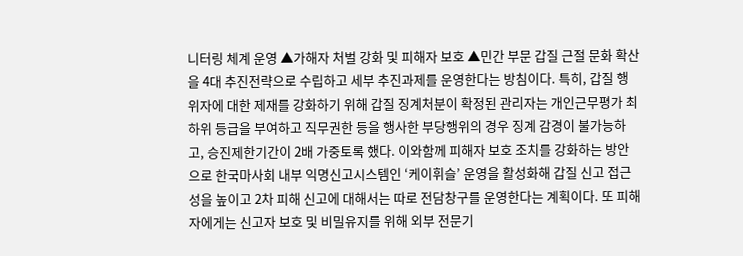니터링 체계 운영 ▲가해자 처벌 강화 및 피해자 보호 ▲민간 부문 갑질 근절 문화 확산을 4대 추진전략으로 수립하고 세부 추진과제를 운영한다는 방침이다. 특히, 갑질 행위자에 대한 제재를 강화하기 위해 갑질 징계처분이 확정된 관리자는 개인근무평가 최하위 등급을 부여하고 직무권한 등을 행사한 부당행위의 경우 징계 감경이 불가능하고, 승진제한기간이 2배 가중토록 했다. 이와함께 피해자 보호 조치를 강화하는 방안으로 한국마사회 내부 익명신고시스템인 ‘케이휘슬’ 운영을 활성화해 갑질 신고 접근성을 높이고 2차 피해 신고에 대해서는 따로 전담창구를 운영한다는 계획이다. 또 피해자에게는 신고자 보호 및 비밀유지를 위해 외부 전문기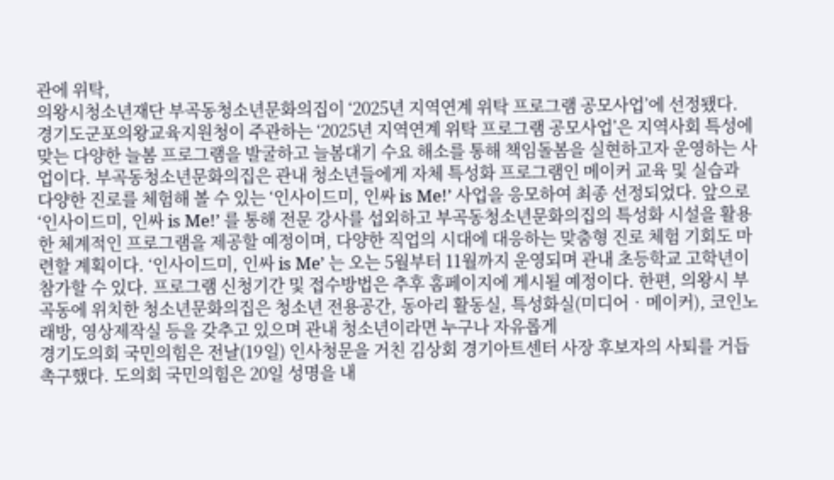관에 위탁,
의왕시청소년재단 부곡동청소년문화의집이 ‘2025년 지역연계 위탁 프로그램 공모사업’에 선정됐다. 경기도군포의왕교육지원청이 주관하는 ‘2025년 지역연계 위탁 프로그램 공모사업’은 지역사회 특성에 맞는 다양한 늘봄 프로그램을 발굴하고 늘봄대기 수요 해소를 통해 책임돌봄을 실현하고자 운영하는 사업이다. 부곡동청소년문화의집은 관내 청소년들에게 자체 특성화 프로그램인 메이커 교육 및 실습과 다양한 진로를 체험해 볼 수 있는 ‘인사이드미, 인싸 is Me!’ 사업을 응모하여 최종 선정되었다. 앞으로 ‘인사이드미, 인싸 is Me!’ 를 통해 전문 강사를 섭외하고 부곡동청소년문화의집의 특성화 시설을 활용한 체계적인 프로그램을 제공할 예정이며, 다양한 직업의 시대에 대응하는 맞춤형 진로 체험 기회도 마련할 계획이다. ‘인사이드미, 인싸 is Me’ 는 오는 5월부터 11월까지 운영되며 관내 초등학교 고학년이 참가할 수 있다. 프로그램 신청기간 및 접수방법은 추후 홈페이지에 게시될 예정이다. 한편, 의왕시 부곡동에 위치한 청소년문화의집은 청소년 전용공간, 동아리 활동실, 특성화실(미디어‧메이커), 코인노래방, 영상제작실 등을 갖추고 있으며 관내 청소년이라면 누구나 자유롭게
경기도의회 국민의힘은 전날(19일) 인사청문을 거친 김상회 경기아트센터 사장 후보자의 사퇴를 거듭 촉구했다. 도의회 국민의힘은 20일 성명을 내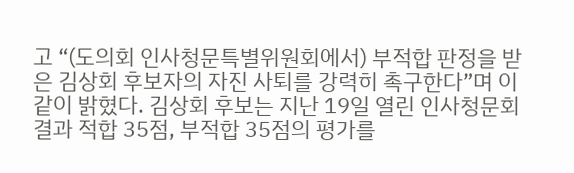고 “(도의회 인사청문특별위원회에서) 부적합 판정을 받은 김상회 후보자의 자진 사퇴를 강력히 촉구한다”며 이같이 밝혔다. 김상회 후보는 지난 19일 열린 인사청문회 결과 적합 35점, 부적합 35점의 평가를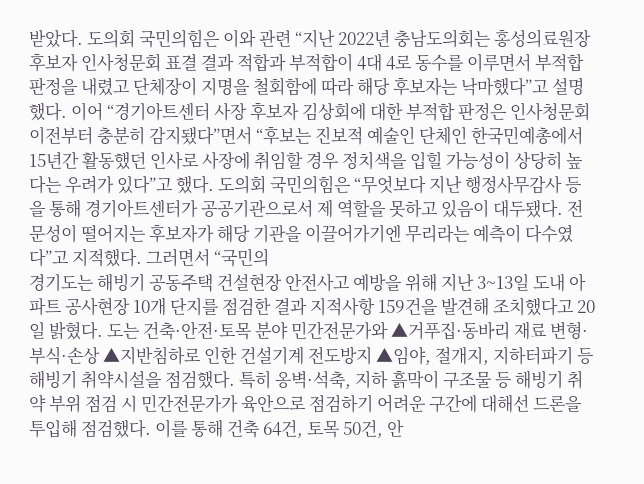받았다. 도의회 국민의힘은 이와 관련 “지난 2022년 충남도의회는 홍성의료원장 후보자 인사청문회 표결 결과 적합과 부적합이 4대 4로 동수를 이루면서 부적합 판정을 내렸고 단체장이 지명을 철회함에 따라 해당 후보자는 낙마했다”고 설명했다. 이어 “경기아트센터 사장 후보자 김상회에 대한 부적합 판정은 인사청문회 이전부터 충분히 감지됐다”면서 “후보는 진보적 예술인 단체인 한국민예총에서 15년간 활동했던 인사로 사장에 취임할 경우 정치색을 입힐 가능성이 상당히 높다는 우려가 있다”고 했다. 도의회 국민의힘은 “무엇보다 지난 행정사무감사 등을 통해 경기아트센터가 공공기관으로서 제 역할을 못하고 있음이 대두됐다. 전문성이 떨어지는 후보자가 해당 기관을 이끌어가기엔 무리라는 예측이 다수였다”고 지적했다. 그러면서 “국민의
경기도는 해빙기 공동주택 건설현장 안전사고 예방을 위해 지난 3~13일 도내 아파트 공사현장 10개 단지를 점검한 결과 지적사항 159건을 발견해 조치했다고 20일 밝혔다. 도는 건축·안전·토목 분야 민간전문가와 ▲거푸집·동바리 재료 변형·부식·손상 ▲지반침하로 인한 건설기계 전도방지 ▲임야, 절개지, 지하터파기 등 해빙기 취약시설을 점검했다. 특히 옹벽·석축, 지하 흙막이 구조물 등 해빙기 취약 부위 점검 시 민간전문가가 육안으로 점검하기 어려운 구간에 대해선 드론을 투입해 점검했다. 이를 통해 건축 64건, 토목 50건, 안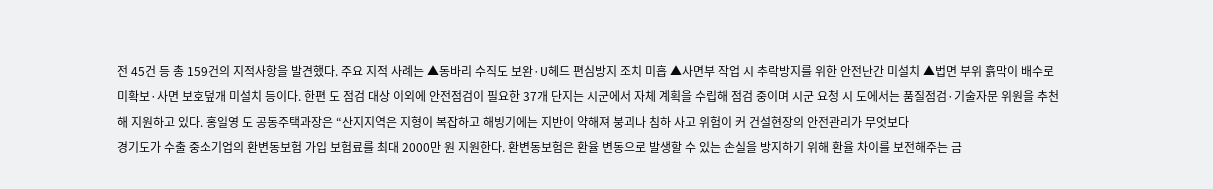전 45건 등 총 159건의 지적사항을 발견했다. 주요 지적 사례는 ▲동바리 수직도 보완·U헤드 편심방지 조치 미흡 ▲사면부 작업 시 추락방지를 위한 안전난간 미설치 ▲법면 부위 흙막이 배수로 미확보·사면 보호덮개 미설치 등이다. 한편 도 점검 대상 이외에 안전점검이 필요한 37개 단지는 시군에서 자체 계획을 수립해 점검 중이며 시군 요청 시 도에서는 품질점검·기술자문 위원을 추천해 지원하고 있다. 홍일영 도 공동주택과장은 “산지지역은 지형이 복잡하고 해빙기에는 지반이 약해져 붕괴나 침하 사고 위험이 커 건설현장의 안전관리가 무엇보다
경기도가 수출 중소기업의 환변동보험 가입 보험료를 최대 2000만 원 지원한다. 환변동보험은 환율 변동으로 발생할 수 있는 손실을 방지하기 위해 환율 차이를 보전해주는 금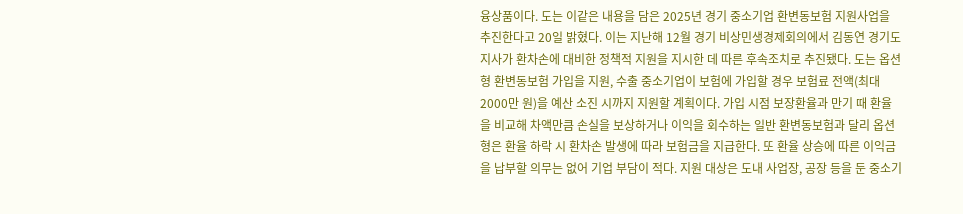융상품이다. 도는 이같은 내용을 담은 2025년 경기 중소기업 환변동보험 지원사업을 추진한다고 20일 밝혔다. 이는 지난해 12월 경기 비상민생경제회의에서 김동연 경기도지사가 환차손에 대비한 정책적 지원을 지시한 데 따른 후속조치로 추진됐다. 도는 옵션형 환변동보험 가입을 지원, 수출 중소기업이 보험에 가입할 경우 보험료 전액(최대 2000만 원)을 예산 소진 시까지 지원할 계획이다. 가입 시점 보장환율과 만기 때 환율을 비교해 차액만큼 손실을 보상하거나 이익을 회수하는 일반 환변동보험과 달리 옵션형은 환율 하락 시 환차손 발생에 따라 보험금을 지급한다. 또 환율 상승에 따른 이익금을 납부할 의무는 없어 기업 부담이 적다. 지원 대상은 도내 사업장, 공장 등을 둔 중소기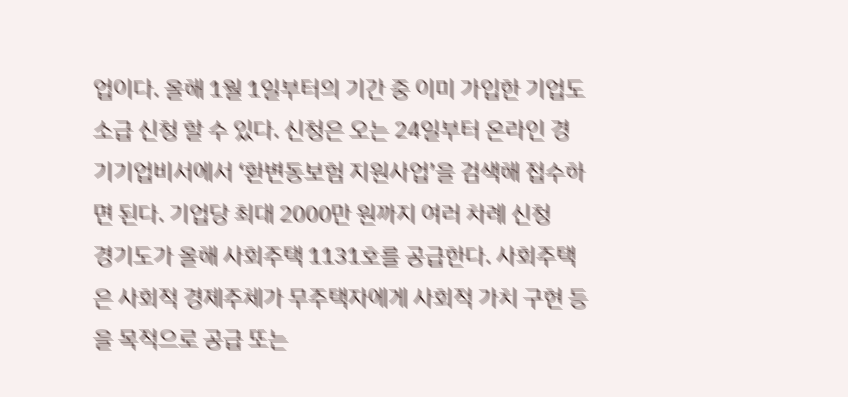업이다. 올해 1월 1일부터의 기간 중 이미 가입한 기업도 소급 신청 할 수 있다. 신청은 오는 24일부터 온라인 경기기업비서에서 ‘환변동보험 지원사업’을 검색해 접수하면 된다. 기업당 최대 2000만 원까지 여러 차례 신청
경기도가 올해 사회주택 1131호를 공급한다. 사회주택은 사회적 경제주체가 무주택자에게 사회적 가치 구현 등을 목적으로 공급 또는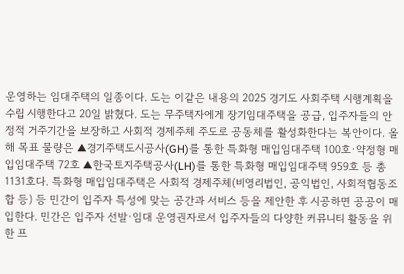운영하는 임대주택의 일종이다. 도는 이같은 내용의 2025 경기도 사회주택 시행계획을 수립 시행한다고 20일 밝혔다. 도는 무주택자에게 장기임대주택을 공급, 입주자들의 안정적 거주기간을 보장하고 사회적 경제주체 주도로 공동체를 활성화한다는 복안이다. 올해 목표 물량은 ▲경기주택도시공사(GH)를 통한 특화형 매입임대주택 100호·약정형 매입임대주택 72호 ▲한국토지주택공사(LH)를 통한 특화형 매입임대주택 959호 등 총1131호다. 특화형 매입임대주택은 사회적 경제주체(비영리법인, 공익법인, 사회적협동조합 등) 등 민간이 입주자 특성에 맞는 공간과 서비스 등을 제안한 후 시공하면 공공이 매입한다. 민간은 입주자 선발·임대 운영권자로서 입주자들의 다양한 커뮤니티 활동을 위한 프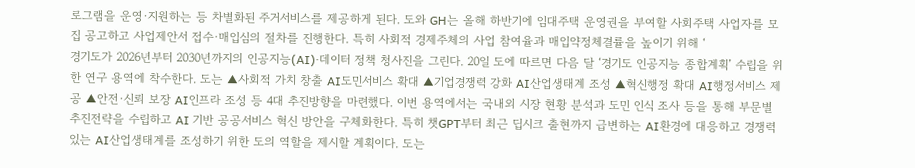로그램을 운영·지원하는 등 차별화된 주거서비스를 제공하게 된다. 도와 GH는 올해 하반기에 임대주택 운영권을 부여할 사회주택 사업자를 모집 공고하고 사업제안서 접수·매입심의 절차를 진행한다. 특히 사회적 경제주체의 사업 참여율과 매입약정체결률을 높이기 위해 ‘
경기도가 2026년부터 2030년까지의 인공지능(AI)·데이터 정책 청사진을 그린다. 20일 도에 따르면 다음 달 ‘경기도 인공지능 종합계획’ 수립을 위한 연구 용역에 착수한다. 도는 ▲사회적 가치 창출 AI도민서비스 확대 ▲기업경쟁력 강화 AI산업생태계 조성 ▲혁신행정 확대 AI행정서비스 제공 ▲안전·신뢰 보장 AI인프라 조성 등 4대 추진방향을 마련했다. 이번 용역에서는 국내외 시장 현황 분석과 도민 인식 조사 등을 통해 부문별 추진전략을 수립하고 AI 기반 공공서비스 혁신 방안을 구체화한다. 특히 챗GPT부터 최근 딥시크 출현까지 급변하는 AI환경에 대응하고 경쟁력 있는 AI산업생태계를 조성하기 위한 도의 역할을 제시할 계획이다. 도는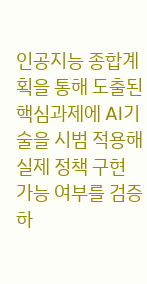인공지능 종합계획을 통해 도출된 핵심과제에 AI기술을 시범 적용해 실제 정책 구현 가능 여부를 검증하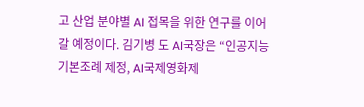고 산업 분야별 AI 접목을 위한 연구를 이어갈 예정이다. 김기병 도 AI국장은 “인공지능 기본조례 제정, AI국제영화제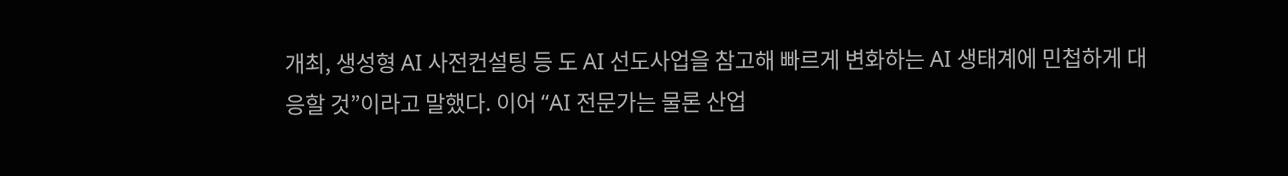개최, 생성형 AI 사전컨설팅 등 도 AI 선도사업을 참고해 빠르게 변화하는 AI 생태계에 민첩하게 대응할 것”이라고 말했다. 이어 “AI 전문가는 물론 산업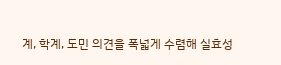계, 학계, 도민 의견을 폭넓게 수렴해 실효성